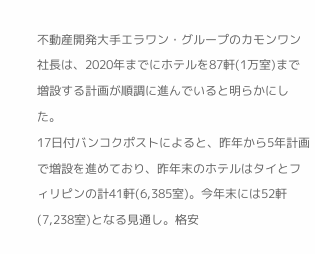不動産開発大手エラワン・グループのカモンワン社長は、2020年までにホテルを87軒(1万室)まで増設する計画が順調に進んでいると明らかにした。
17日付バンコクポストによると、昨年から5年計画で増設を進めており、昨年末のホテルはタイとフィリピンの計41軒(6,385室)。今年末には52軒(7,238室)となる見通し。格安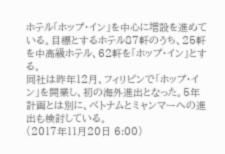ホテル「ホップ・イン」を中心に増設を進めている。目標とするホテル87軒のうち、25軒を中高級ホテル、62軒を「ホップ・イン」とする。
同社は昨年12月、フィリピンで「ホップ・イン」を開業し、初の海外進出となった。5年計画とは別に、ベトナムとミャンマーへの進出も検討している。
(2017年11月20日 6:00)